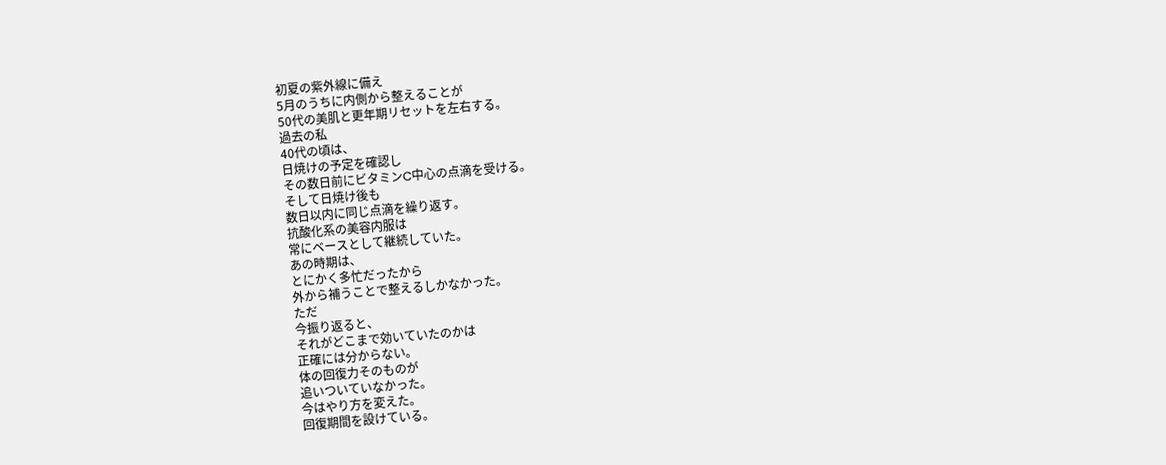初夏の紫外線に備え
5月のうちに内側から整えることが
50代の美肌と更年期リセットを左右する。
過去の私
40代の頃は、
日焼けの予定を確認し
その数日前にビタミンC中心の点滴を受ける。
そして日焼け後も
数日以内に同じ点滴を繰り返す。
抗酸化系の美容内服は
常にベースとして継続していた。
あの時期は、
とにかく多忙だったから
外から補うことで整えるしかなかった。
ただ
今振り返ると、
それがどこまで効いていたのかは
正確には分からない。
体の回復力そのものが
追いついていなかった。
今はやり方を変えた。
回復期間を設けている。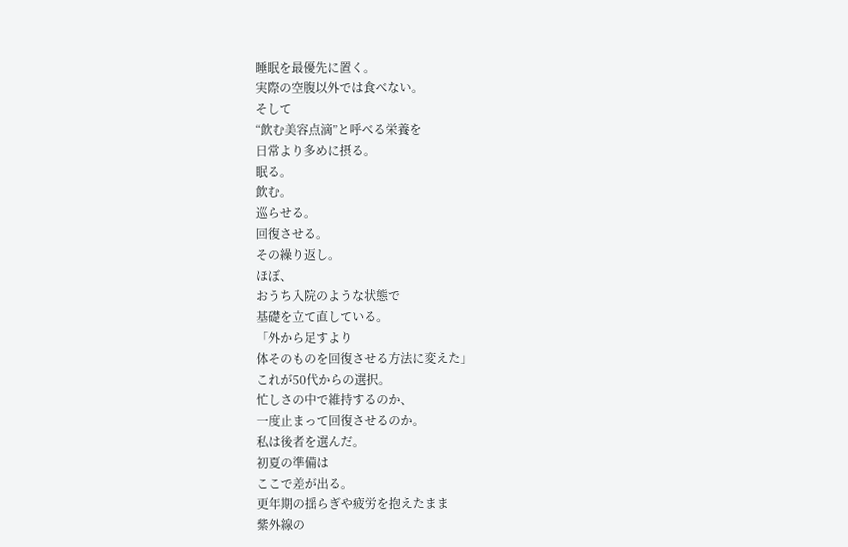睡眠を最優先に置く。
実際の空腹以外では食べない。
そして
“飲む美容点滴”と呼べる栄養を
日常より多めに摂る。
眠る。
飲む。
巡らせる。
回復させる。
その繰り返し。
ほぼ、
おうち入院のような状態で
基礎を立て直している。
「外から足すより
体そのものを回復させる方法に変えた」
これが50代からの選択。
忙しさの中で維持するのか、
一度止まって回復させるのか。
私は後者を選んだ。
初夏の準備は
ここで差が出る。
更年期の揺らぎや疲労を抱えたまま
紫外線の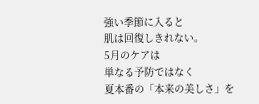強い季節に入ると
肌は回復しきれない。
5月のケアは
単なる予防ではなく
夏本番の「本来の美しさ」を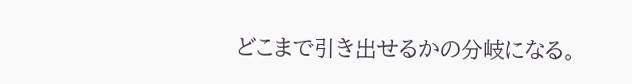どこまで引き出せるかの分岐になる。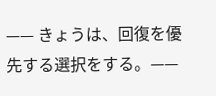—— きょうは、回復を優先する選択をする。——